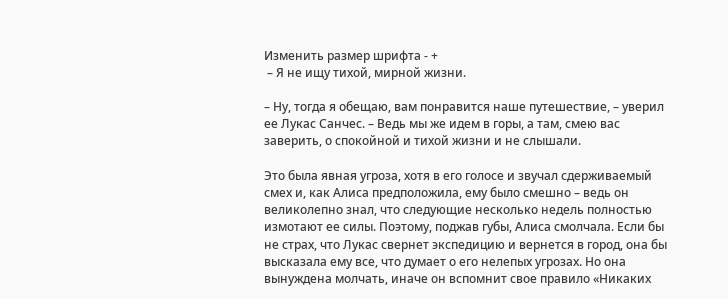Изменить размер шрифта - +
 – Я не ищу тихой, мирной жизни.

– Ну, тогда я обещаю, вам понравится наше путешествие, – уверил ее Лукас Санчес. – Ведь мы же идем в горы, а там, смею вас заверить, о спокойной и тихой жизни и не слышали.

Это была явная угроза, хотя в его голосе и звучал сдерживаемый смех и, как Алиса предположила, ему было смешно – ведь он великолепно знал, что следующие несколько недель полностью измотают ее силы. Поэтому, поджав губы, Алиса смолчала. Если бы не страх, что Лукас свернет экспедицию и вернется в город, она бы высказала ему все, что думает о его нелепых угрозах. Но она вынуждена молчать, иначе он вспомнит свое правило «Никаких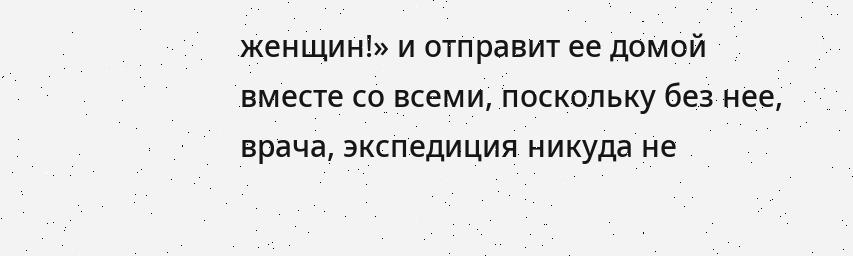женщин!» и отправит ее домой вместе со всеми, поскольку без нее, врача, экспедиция никуда не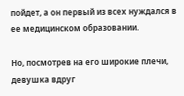пойдет, а он первый из всех нуждался в ее медицинском образовании.

Но, посмотрев на его широкие плечи, девушка вдруг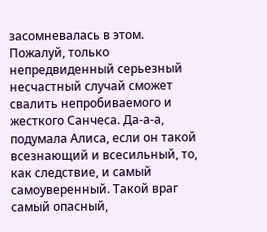засомневалась в этом. Пожалуй, только непредвиденный серьезный несчастный случай сможет свалить непробиваемого и жесткого Санчеса. Да-а-а, подумала Алиса, если он такой всезнающий и всесильный, то, как следствие, и самый самоуверенный. Такой враг самый опасный,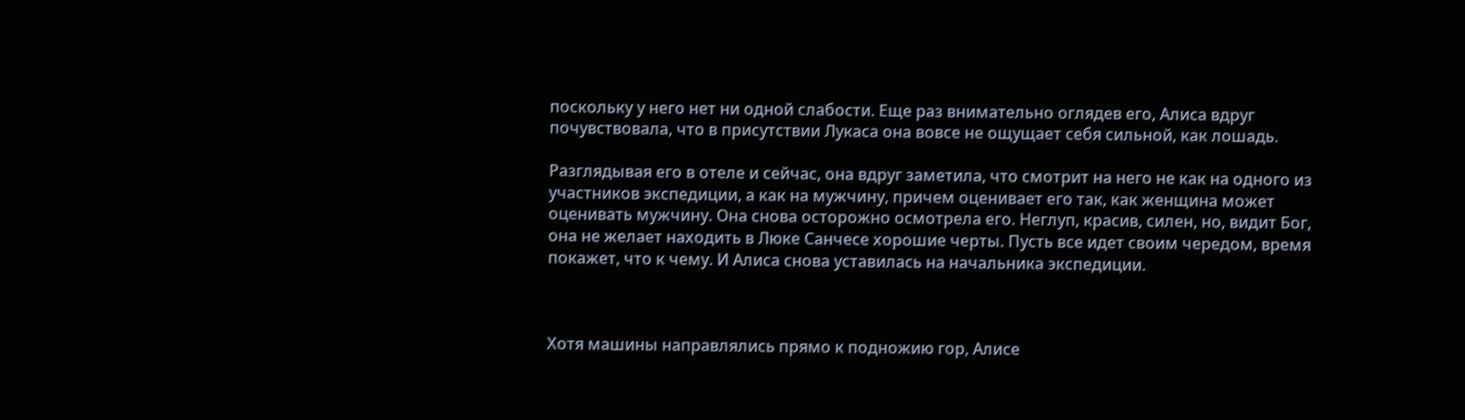поскольку у него нет ни одной слабости. Еще раз внимательно оглядев его, Алиса вдруг почувствовала, что в присутствии Лукаса она вовсе не ощущает себя сильной, как лошадь.

Разглядывая его в отеле и сейчас, она вдруг заметила, что смотрит на него не как на одного из участников экспедиции, а как на мужчину, причем оценивает его так, как женщина может оценивать мужчину. Она снова осторожно осмотрела его. Неглуп, красив, силен, но, видит Бог, она не желает находить в Люке Санчесе хорошие черты. Пусть все идет своим чередом, время покажет, что к чему. И Алиса снова уставилась на начальника экспедиции.



Хотя машины направлялись прямо к подножию гор, Алисе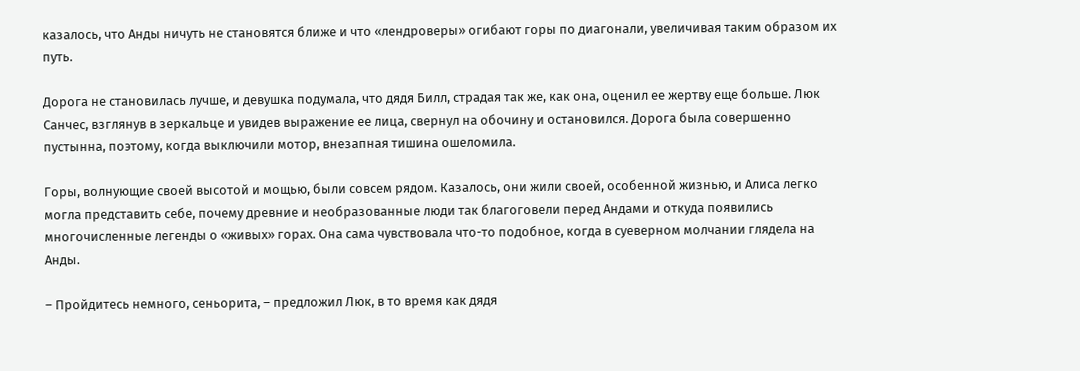казалось, что Анды ничуть не становятся ближе и что «лендроверы» огибают горы по диагонали, увеличивая таким образом их путь.

Дорога не становилась лучше, и девушка подумала, что дядя Билл, страдая так же, как она, оценил ее жертву еще больше. Люк Санчес, взглянув в зеркальце и увидев выражение ее лица, свернул на обочину и остановился. Дорога была совершенно пустынна, поэтому, когда выключили мотор, внезапная тишина ошеломила.

Горы, волнующие своей высотой и мощью, были совсем рядом. Казалось, они жили своей, особенной жизнью, и Алиса легко могла представить себе, почему древние и необразованные люди так благоговели перед Андами и откуда появились многочисленные легенды о «живых» горах. Она сама чувствовала что-то подобное, когда в суеверном молчании глядела на Анды.

– Пройдитесь немного, сеньорита, – предложил Люк, в то время как дядя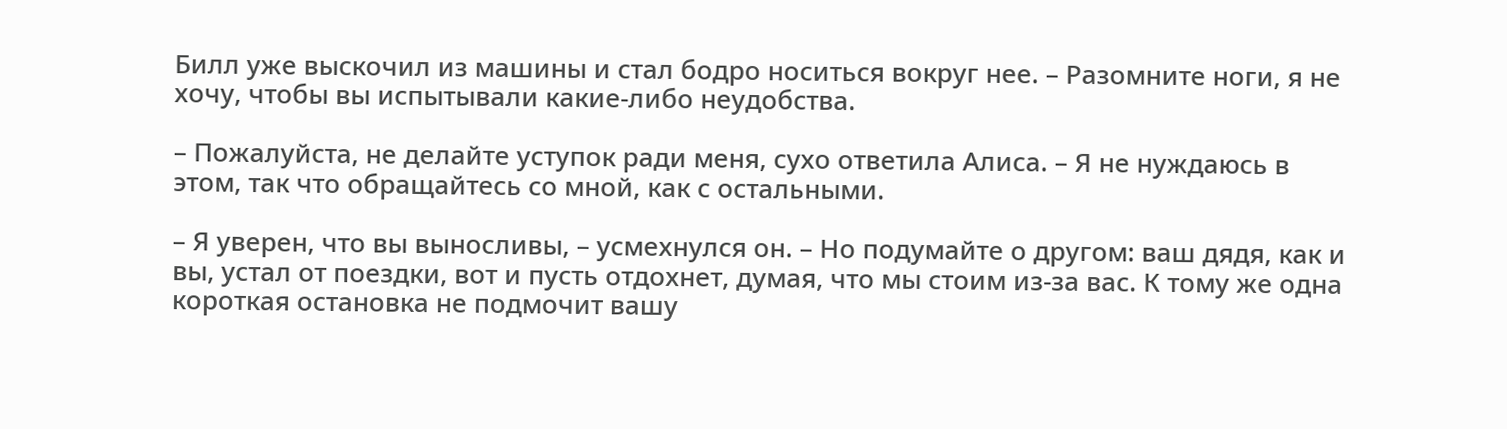Билл уже выскочил из машины и стал бодро носиться вокруг нее. – Разомните ноги, я не хочу, чтобы вы испытывали какие-либо неудобства.

– Пожалуйста, не делайте уступок ради меня, сухо ответила Алиса. – Я не нуждаюсь в этом, так что обращайтесь со мной, как с остальными.

– Я уверен, что вы выносливы, – усмехнулся он. – Но подумайте о другом: ваш дядя, как и вы, устал от поездки, вот и пусть отдохнет, думая, что мы стоим из-за вас. К тому же одна короткая остановка не подмочит вашу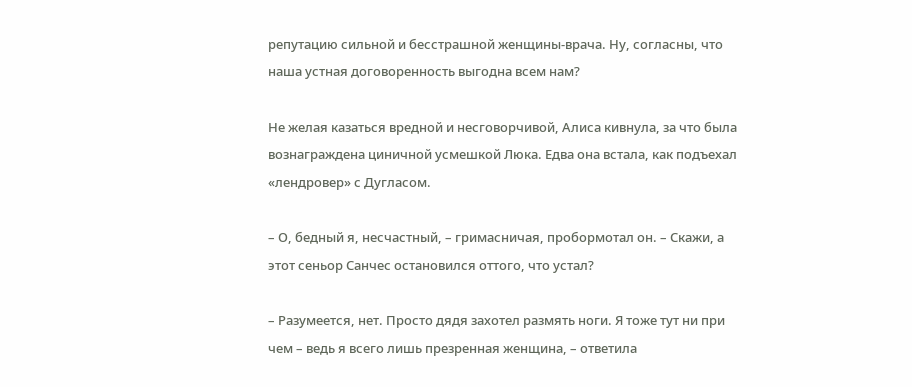репутацию сильной и бесстрашной женщины-врача. Ну, согласны, что наша устная договоренность выгодна всем нам?

Не желая казаться вредной и несговорчивой, Алиса кивнула, за что была вознаграждена циничной усмешкой Люка. Едва она встала, как подъехал «лендровер» с Дугласом.

– О, бедный я, несчастный, – гримасничая, пробормотал он. – Скажи, а этот сеньор Санчес остановился оттого, что устал?

– Разумеется, нет. Просто дядя захотел размять ноги. Я тоже тут ни при чем – ведь я всего лишь презренная женщина, – ответила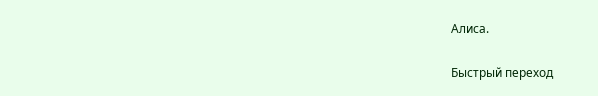Алиса.

Быстрый переход